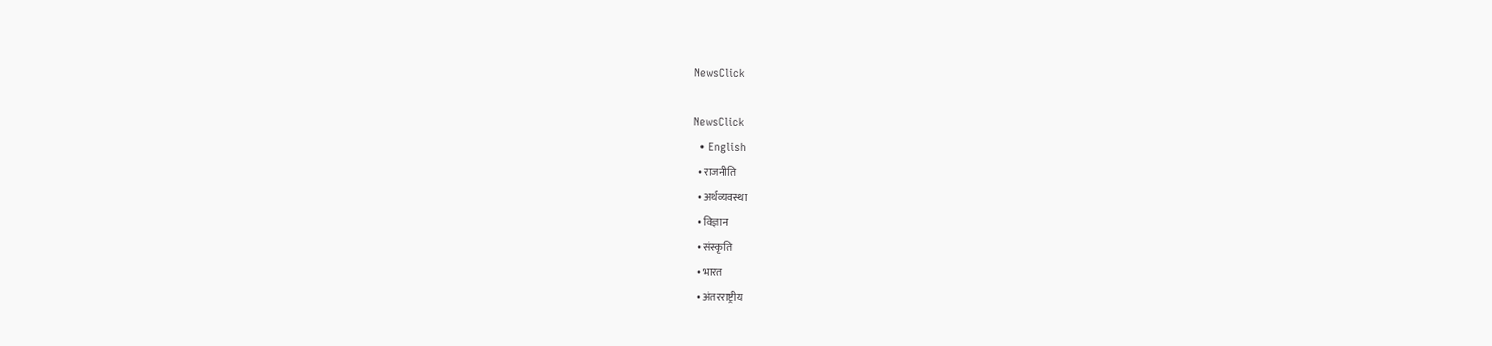NewsClick

NewsClick
  • English
  • राजनीति
  • अर्थव्यवस्था
  • विज्ञान
  • संस्कृति
  • भारत
  • अंतरराष्ट्रीय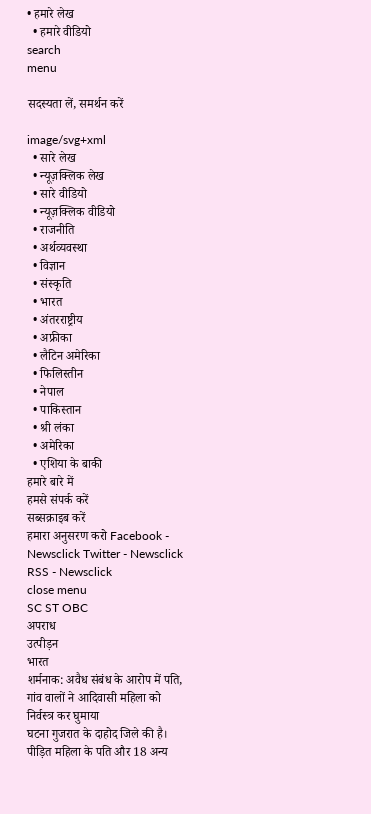• हमारे लेख
  • हमारे वीडियो
search
menu

सदस्यता लें, समर्थन करें

image/svg+xml
  • सारे लेख
  • न्यूज़क्लिक लेख
  • सारे वीडियो
  • न्यूज़क्लिक वीडियो
  • राजनीति
  • अर्थव्यवस्था
  • विज्ञान
  • संस्कृति
  • भारत
  • अंतरराष्ट्रीय
  • अफ्रीका
  • लैटिन अमेरिका
  • फिलिस्तीन
  • नेपाल
  • पाकिस्तान
  • श्री लंका
  • अमेरिका
  • एशिया के बाकी
हमारे बारे में
हमसे संपर्क करें
सब्सक्राइब करें
हमारा अनुसरण करो Facebook - Newsclick Twitter - Newsclick RSS - Newsclick
close menu
SC ST OBC
अपराध
उत्पीड़न
भारत
शर्मनाक: अवैध संबंध के आरोप में पति, गांव वालों ने आदिवासी महिला को निर्वस्त्र कर घुमाया
घटना गुजरात के दाहोद जिले की है। पीड़ित महिला के पति और 18 अन्य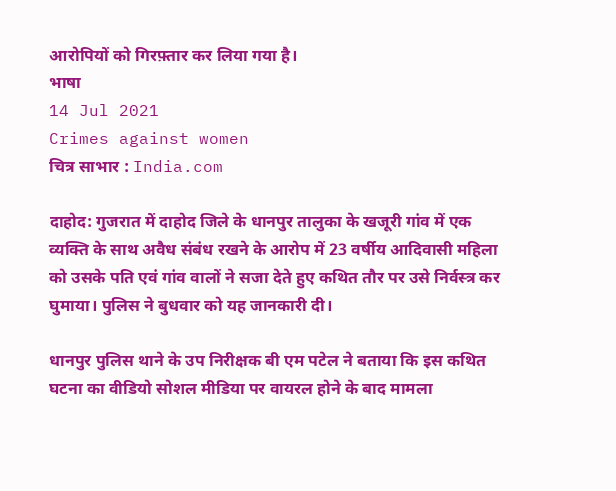आरोपियों को गिरफ़्तार कर लिया गया है।
भाषा
14 Jul 2021
Crimes against women
चित्र साभार : India.com

दाहोद: गुजरात में दाहोद जिले के धानपुर तालुका के खजूरी गांव में एक व्यक्ति के साथ अवैध संबंध रखने के आरोप में 23 वर्षीय आदिवासी महिला को उसके पति एवं गांव वालों ने सजा देते हुए कथित तौर पर उसे निर्वस्त्र कर घुमाया। पुलिस ने बुधवार को यह जानकारी दी।

धानपुर पुलिस थाने के उप निरीक्षक बी एम पटेल ने बताया कि इस कथित घटना का वीडियो सोशल मीडिया पर वायरल होने के बाद मामला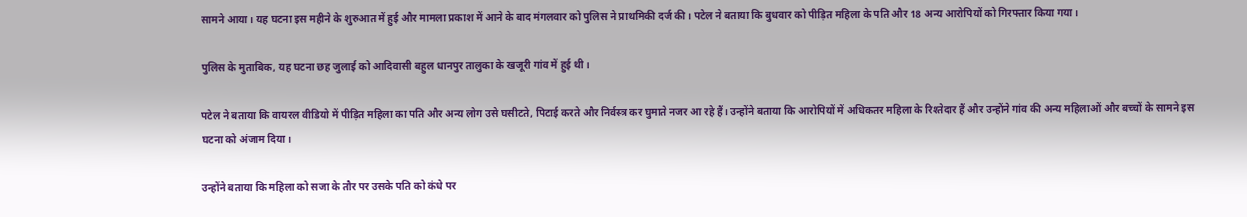सामने आया। यह घटना इस महीने के शुरुआत में हुई और मामला प्रकाश में आने के बाद मंगलवार को पुलिस ने प्राथमिकी दर्ज की। पटेल ने बताया कि बुधवार को पीड़ित महिला के पति और 18 अन्य आरोपियों को गिरफ्तार किया गया।

पुलिस के मुताबिक, यह घटना छह जुलाई को आदिवासी बहुल धानपुर तालुका के खजूरी गांव में हुई थी।

पटेल ने बताया कि वायरल वीडियो में पीड़ित महिला का पति और अन्य लोग उसे घसीटते, पिटाई करते और निर्वस्त्र कर घुमाते नजर आ रहे हैं। उन्होंने बताया कि आरोपियों में अधिकतर महिला के रिश्तेदार हैं और उन्होंने गांव की अन्य महिलाओं और बच्चों के सामने इस घटना को अंजाम दिया।

उन्होंने बताया कि महिला को सजा के तौर पर उसके पति को कंधे पर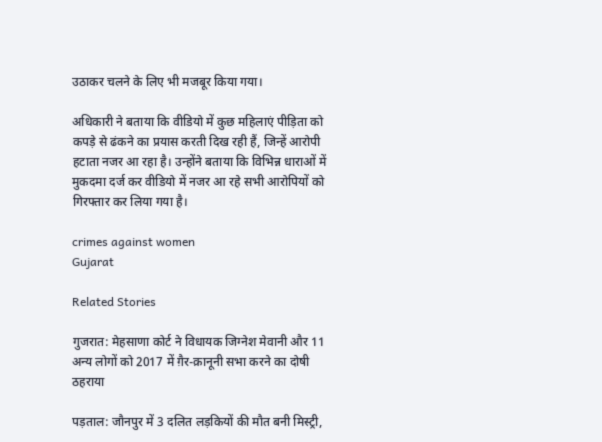उठाकर चलने के लिए भी मजबूर किया गया।

अधिकारी ने बताया कि वीडियो में कुछ महिलाएं पीड़िता को कपड़े से ढंकने का प्रयास करती दिख रही हैं, जिन्हें आरोपी हटाता नजर आ रहा है। उन्होंने बताया कि विभिन्न धाराओं में मुकदमा दर्ज कर वीडियो में नजर आ रहे सभी आरोपियों को गिरफ्तार कर लिया गया है।

crimes against women
Gujarat

Related Stories

गुजरात: मेहसाणा कोर्ट ने विधायक जिग्नेश मेवानी और 11 अन्य लोगों को 2017 में ग़ैर-क़ानूनी सभा करने का दोषी ठहराया

पड़ताल: जौनपुर में 3 दलित लड़कियों की मौत बनी मिस्ट्री,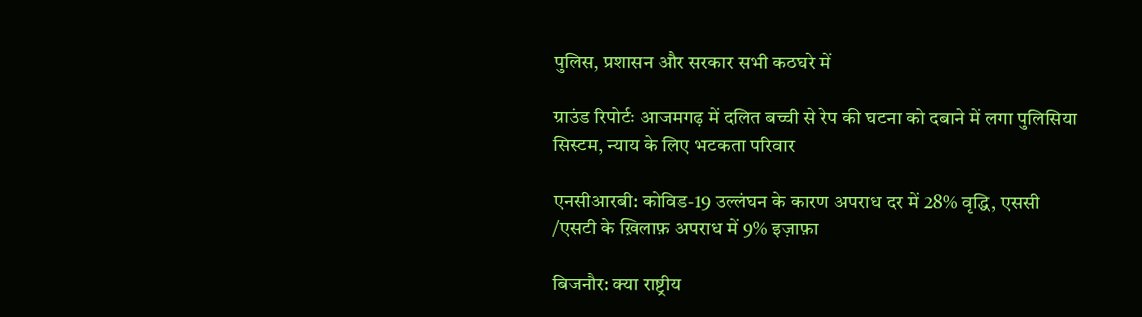पुलिस, प्रशासन और सरकार सभी कठघरे में

ग्राउंड रिपोर्टः आजमगढ़ में दलित बच्ची से रेप की घटना को दबाने में लगा पुलिसिया सिस्टम, न्याय के लिए भटकता परिवार

एनसीआरबी: कोविड-19 उल्लंघन के कारण अपराध दर में 28% वृद्धि, एससी /एसटी के ख़िलाफ़ अपराध में 9% इज़ाफ़ा

बिजनौर: क्या राष्ट्रीय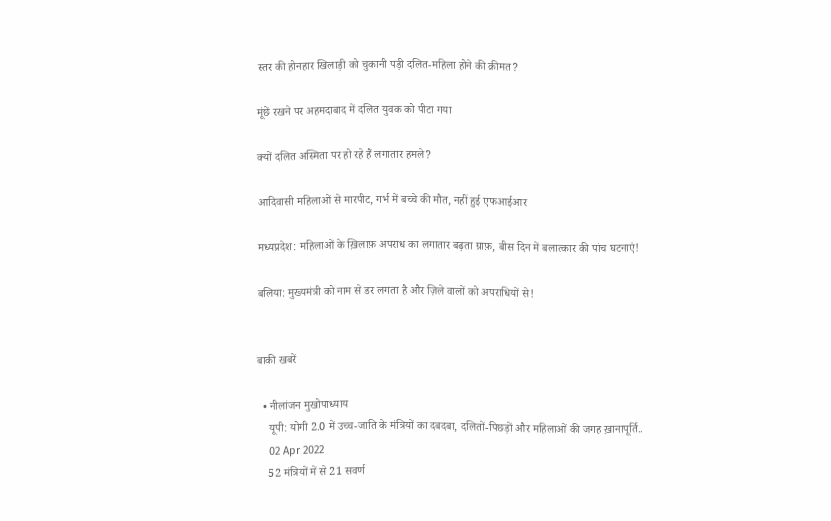स्तर की होनहार खिलाड़ी को चुकानी पड़ी दलित-महिला होने की क़ीमत?

मूंछें रखने पर अहमदाबाद में दलित युवक को पीटा गया

क्यों दलित अस्मिता पर हो रहे हैं लगातार हमले?

आदिवासी महिलाओं से मारपीट, गर्भ में बच्चे की मौत, नहीं हुई एफआईआर

मध्यप्रदेश: महिलाओं के ख़िलाफ़ अपराध का लगातार बढ़ता ग्राफ़, बीस दिन में बलात्कार की पांच घटनाएं!

बलिया: मुख्यमंत्री को नाम से डर लगता है और ज़िले वालों को अपराधियों से!


बाकी खबरें

  • नीलांजन मुखोपाध्याय
    यूपी: योगी 2.0 में उच्च-जाति के मंत्रियों का दबदबा, दलितों-पिछड़ों और महिलाओं की जगह ख़ानापूर्ति..
    02 Apr 2022
    52 मंत्रियों में से 21 सवर्ण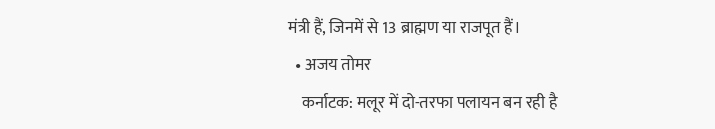मंत्री हैं, जिनमें से 13 ब्राह्मण या राजपूत हैं।
  • अजय तोमर
    कर्नाटक: मलूर में दो-तरफा पलायन बन रही है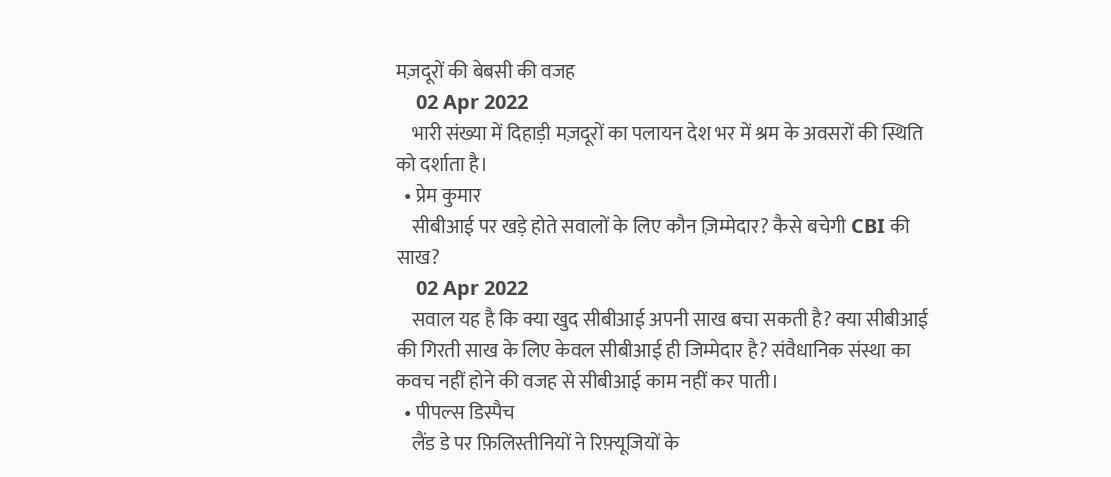मज़दूरों की बेबसी की वजह
    02 Apr 2022
    भारी संख्या में दिहाड़ी मज़दूरों का पलायन देश भर में श्रम के अवसरों की स्थिति को दर्शाता है।
  • प्रेम कुमार
    सीबीआई पर खड़े होते सवालों के लिए कौन ज़िम्मेदार? कैसे बचेगी CBI की साख?
    02 Apr 2022
    सवाल यह है कि क्या खुद सीबीआई अपनी साख बचा सकती है? क्या सीबीआई की गिरती साख के लिए केवल सीबीआई ही जिम्मेदार है? संवैधानिक संस्था का कवच नहीं होने की वजह से सीबीआई काम नहीं कर पाती।
  • पीपल्स डिस्पैच
    लैंड डे पर फ़िलिस्तीनियों ने रिफ़्यूजियों के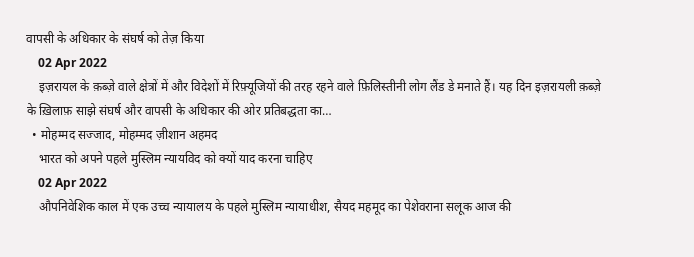वापसी के अधिकार के संघर्ष को तेज़ किया
    02 Apr 2022
    इज़रायल के क़ब्ज़े वाले क्षेत्रों में और विदेशों में रिफ़्यूजियों की तरह रहने वाले फ़िलिस्तीनी लोग लैंड डे मनाते हैं। यह दिन इज़रायली क़ब्ज़े के ख़िलाफ़ साझे संघर्ष और वापसी के अधिकार की ओर प्रतिबद्धता का…
  • मोहम्मद सज्जाद, मोहम्मद ज़ीशान अहमद
    भारत को अपने पहले मुस्लिम न्यायविद को क्यों याद करना चाहिए
    02 Apr 2022
    औपनिवेशिक काल में एक उच्च न्यायालय के पहले मुस्लिम न्यायाधीश, सैयद महमूद का पेशेवराना सलूक आज की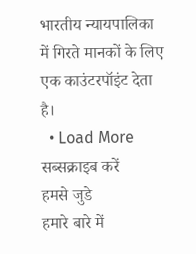भारतीय न्यायपालिका में गिरते मानकों के लिए एक काउंटरपॉइंट देता है।
  • Load More
सब्सक्राइब करें
हमसे जुडे
हमारे बारे में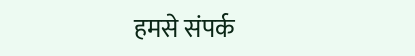हमसे संपर्क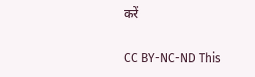करें

CC BY-NC-ND This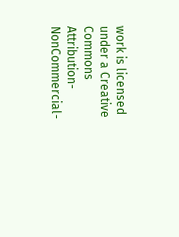work is licensed under a Creative Commons Attribution-NonCommercial-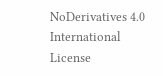NoDerivatives 4.0 International License